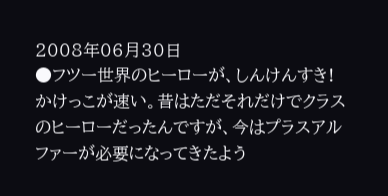2008年06月30日
●フツー世界のヒーローが、しんけんすき!
かけっこが速い。昔はただそれだけでクラスのヒーローだったんですが、今はプラスアルファーが必要になってきたよう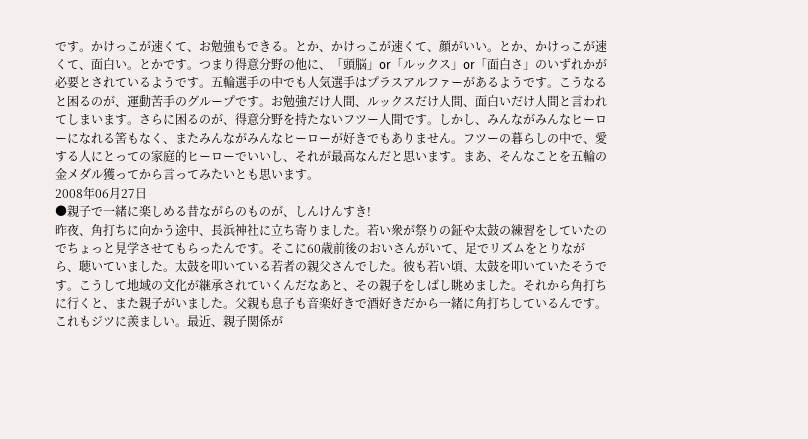です。かけっこが速くて、お勉強もできる。とか、かけっこが速くて、顔がいい。とか、かけっこが速くて、面白い。とかです。つまり得意分野の他に、「頭脳」or「ルックス」or「面白さ」のいずれかが必要とされているようです。五輪選手の中でも人気選手はプラスアルファーがあるようです。こうなると困るのが、運動苦手のグループです。お勉強だけ人間、ルックスだけ人間、面白いだけ人間と言われてしまいます。さらに困るのが、得意分野を持たないフツー人間です。しかし、みんながみんなヒーローになれる筈もなく、またみんながみんなヒーローが好きでもありません。フツーの暮らしの中で、愛する人にとっての家庭的ヒーローでいいし、それが最高なんだと思います。まあ、そんなことを五輪の金メダル獲ってから言ってみたいとも思います。
2008年06月27日
●親子で一緒に楽しめる昔ながらのものが、しんけんすき!
昨夜、角打ちに向かう途中、長浜神社に立ち寄りました。若い衆が祭りの鉦や太鼓の練習をしていたのでちょっと見学させてもらったんです。そこに60歳前後のおいさんがいて、足でリズムをとりながら、聴いていました。太鼓を叩いている若者の親父さんでした。彼も若い頃、太鼓を叩いていたそうです。こうして地域の文化が継承されていくんだなあと、その親子をしばし眺めました。それから角打ちに行くと、また親子がいました。父親も息子も音楽好きで酒好きだから一緒に角打ちしているんです。これもジツに羨ましい。最近、親子関係が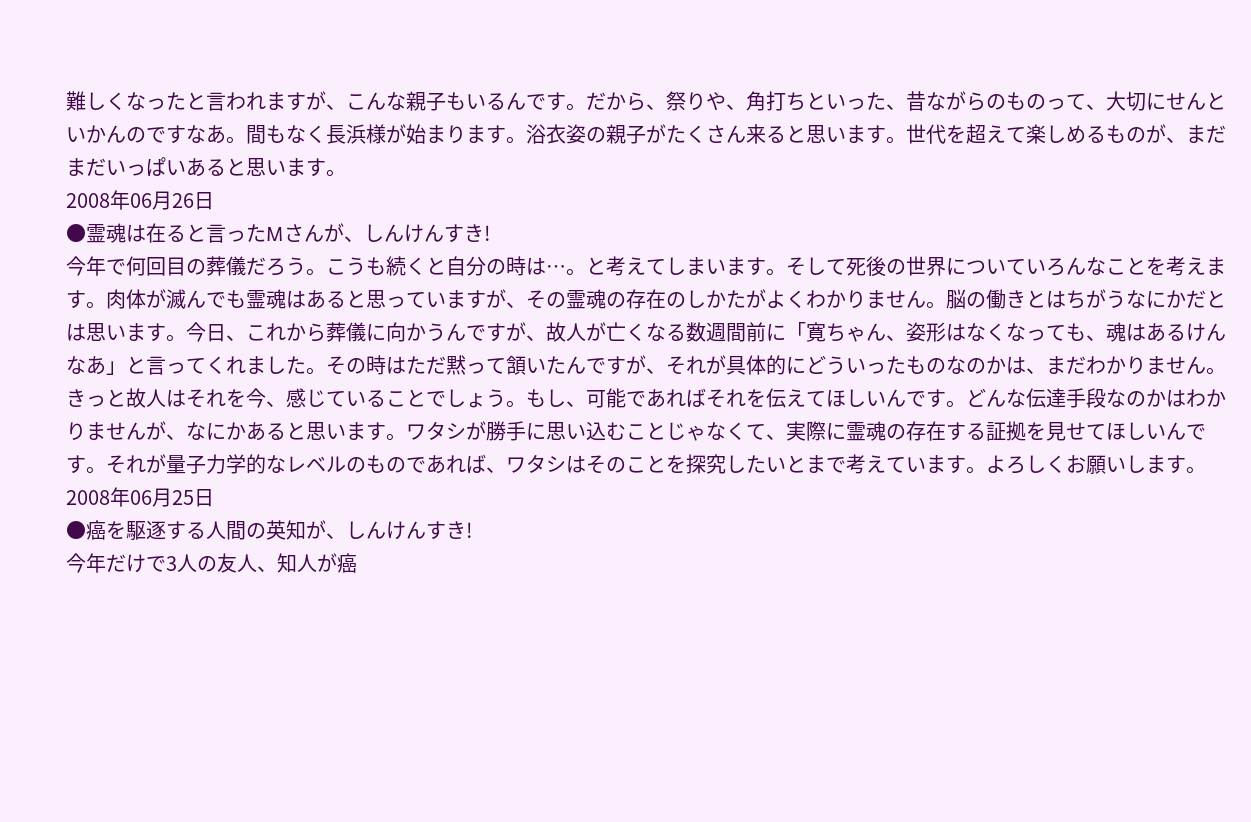難しくなったと言われますが、こんな親子もいるんです。だから、祭りや、角打ちといった、昔ながらのものって、大切にせんといかんのですなあ。間もなく長浜様が始まります。浴衣姿の親子がたくさん来ると思います。世代を超えて楽しめるものが、まだまだいっぱいあると思います。
2008年06月26日
●霊魂は在ると言ったMさんが、しんけんすき!
今年で何回目の葬儀だろう。こうも続くと自分の時は…。と考えてしまいます。そして死後の世界についていろんなことを考えます。肉体が滅んでも霊魂はあると思っていますが、その霊魂の存在のしかたがよくわかりません。脳の働きとはちがうなにかだとは思います。今日、これから葬儀に向かうんですが、故人が亡くなる数週間前に「寛ちゃん、姿形はなくなっても、魂はあるけんなあ」と言ってくれました。その時はただ黙って頷いたんですが、それが具体的にどういったものなのかは、まだわかりません。きっと故人はそれを今、感じていることでしょう。もし、可能であればそれを伝えてほしいんです。どんな伝達手段なのかはわかりませんが、なにかあると思います。ワタシが勝手に思い込むことじゃなくて、実際に霊魂の存在する証拠を見せてほしいんです。それが量子力学的なレベルのものであれば、ワタシはそのことを探究したいとまで考えています。よろしくお願いします。
2008年06月25日
●癌を駆逐する人間の英知が、しんけんすき!
今年だけで3人の友人、知人が癌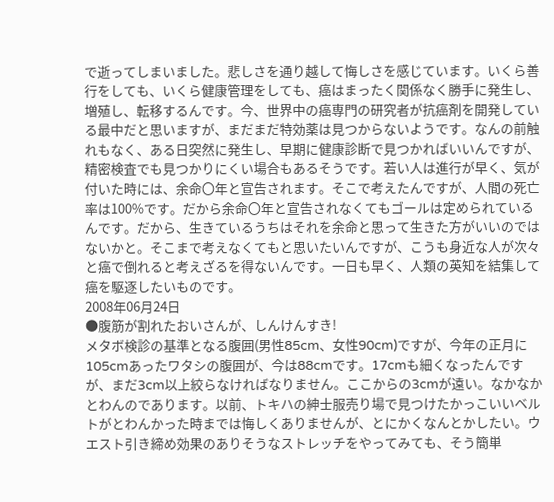で逝ってしまいました。悲しさを通り越して悔しさを感じています。いくら善行をしても、いくら健康管理をしても、癌はまったく関係なく勝手に発生し、増殖し、転移するんです。今、世界中の癌専門の研究者が抗癌剤を開発している最中だと思いますが、まだまだ特効薬は見つからないようです。なんの前触れもなく、ある日突然に発生し、早期に健康診断で見つかればいいんですが、精密検査でも見つかりにくい場合もあるそうです。若い人は進行が早く、気が付いた時には、余命〇年と宣告されます。そこで考えたんですが、人間の死亡率は100%です。だから余命〇年と宣告されなくてもゴールは定められているんです。だから、生きているうちはそれを余命と思って生きた方がいいのではないかと。そこまで考えなくてもと思いたいんですが、こうも身近な人が次々と癌で倒れると考えざるを得ないんです。一日も早く、人類の英知を結集して癌を駆逐したいものです。
2008年06月24日
●腹筋が割れたおいさんが、しんけんすき!
メタボ検診の基準となる腹囲(男性85cm、女性90cm)ですが、今年の正月に105cmあったワタシの腹囲が、今は88cmです。17cmも細くなったんですが、まだ3cm以上絞らなければなりません。ここからの3cmが遠い。なかなかとわんのであります。以前、トキハの紳士服売り場で見つけたかっこいいベルトがとわんかった時までは悔しくありませんが、とにかくなんとかしたい。ウエスト引き締め効果のありそうなストレッチをやってみても、そう簡単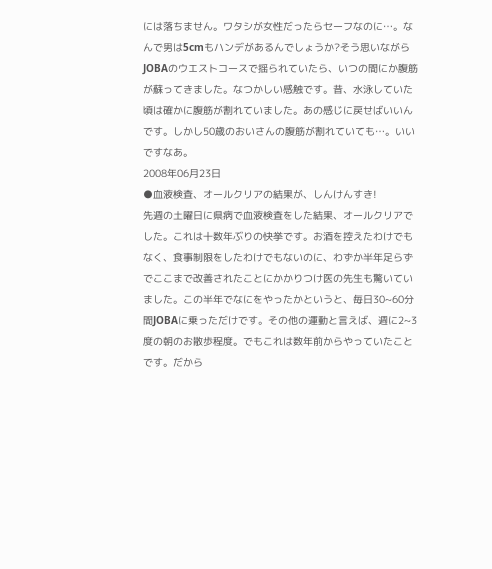には落ちません。ワタシが女性だったらセーフなのに…。なんで男は5cmもハンデがあるんでしょうか?そう思いながらJOBAのウエストコースで揺られていたら、いつの間にか腹筋が蘇ってきました。なつかしい感触です。昔、水泳していた頃は確かに腹筋が割れていました。あの感じに戻せばいいんです。しかし50歳のおいさんの腹筋が割れていても…。いいですなあ。
2008年06月23日
●血液検査、オールクリアの結果が、しんけんすき!
先週の土曜日に県病で血液検査をした結果、オールクリアでした。これは十数年ぶりの快挙です。お酒を控えたわけでもなく、食事制限をしたわけでもないのに、わずか半年足らずでここまで改善されたことにかかりつけ医の先生も驚いていました。この半年でなにをやったかというと、毎日30~60分間JOBAに乗っただけです。その他の運動と言えば、週に2~3度の朝のお散歩程度。でもこれは数年前からやっていたことです。だから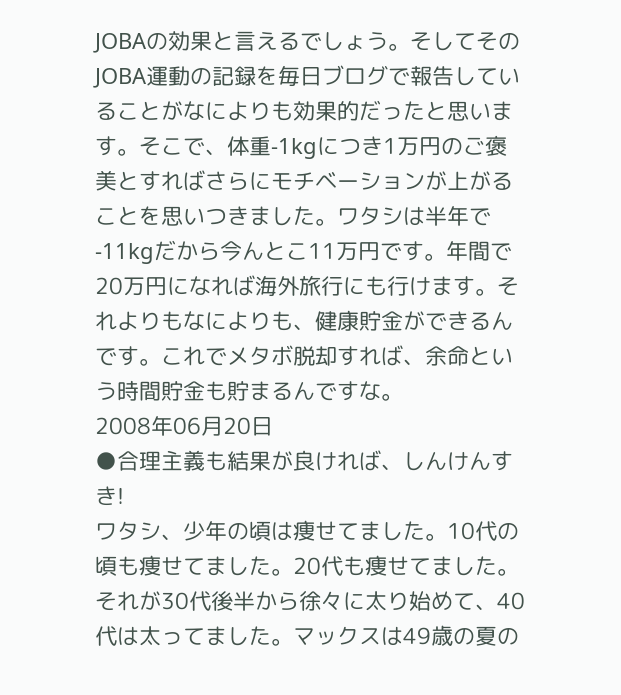JOBAの効果と言えるでしょう。そしてそのJOBA運動の記録を毎日ブログで報告していることがなによりも効果的だったと思います。そこで、体重-1kgにつき1万円のご褒美とすればさらにモチベーションが上がることを思いつきました。ワタシは半年で-11kgだから今んとこ11万円です。年間で20万円になれば海外旅行にも行けます。それよりもなによりも、健康貯金ができるんです。これでメタボ脱却すれば、余命という時間貯金も貯まるんですな。
2008年06月20日
●合理主義も結果が良ければ、しんけんすき!
ワタシ、少年の頃は痩せてました。10代の頃も痩せてました。20代も痩せてました。それが30代後半から徐々に太り始めて、40代は太ってました。マックスは49歳の夏の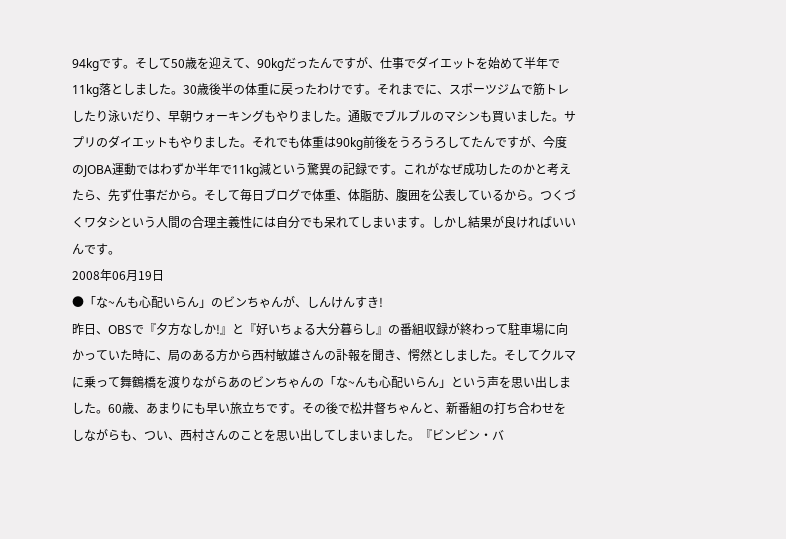94kgです。そして50歳を迎えて、90kgだったんですが、仕事でダイエットを始めて半年で11kg落としました。30歳後半の体重に戻ったわけです。それまでに、スポーツジムで筋トレしたり泳いだり、早朝ウォーキングもやりました。通販でブルブルのマシンも買いました。サプリのダイエットもやりました。それでも体重は90kg前後をうろうろしてたんですが、今度のJOBA運動ではわずか半年で11kg減という驚異の記録です。これがなぜ成功したのかと考えたら、先ず仕事だから。そして毎日ブログで体重、体脂肪、腹囲を公表しているから。つくづくワタシという人間の合理主義性には自分でも呆れてしまいます。しかし結果が良ければいいんです。
2008年06月19日
●「な~んも心配いらん」のビンちゃんが、しんけんすき!
昨日、OBSで『夕方なしか!』と『好いちょる大分暮らし』の番組収録が終わって駐車場に向かっていた時に、局のある方から西村敏雄さんの訃報を聞き、愕然としました。そしてクルマに乗って舞鶴橋を渡りながらあのビンちゃんの「な~んも心配いらん」という声を思い出しました。60歳、あまりにも早い旅立ちです。その後で松井督ちゃんと、新番組の打ち合わせをしながらも、つい、西村さんのことを思い出してしまいました。『ビンビン・バ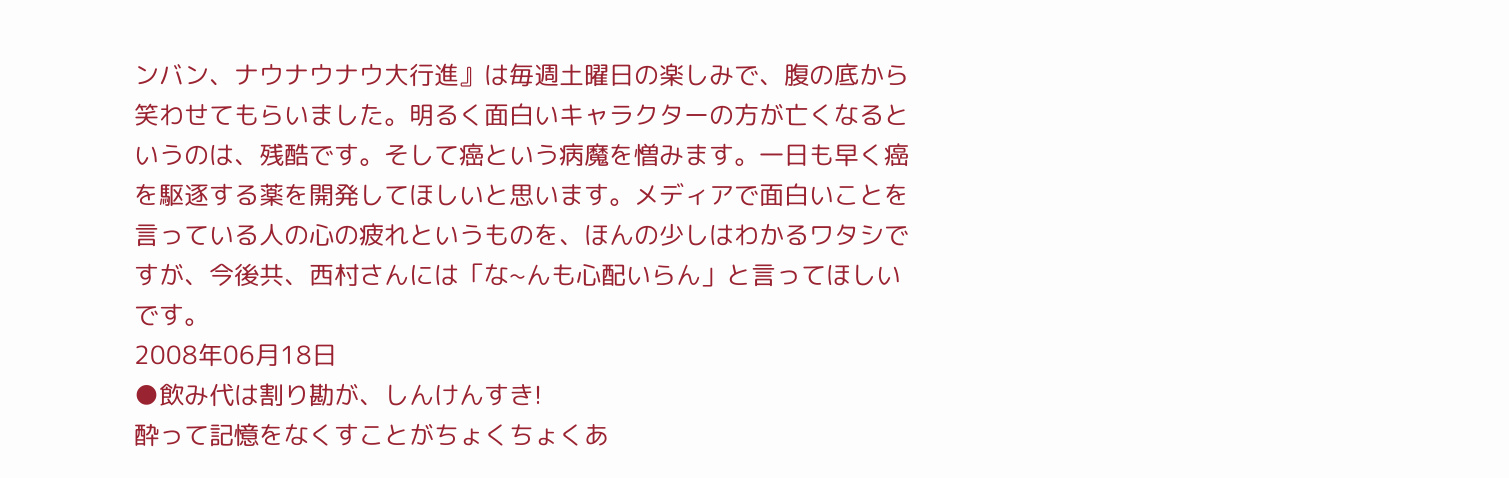ンバン、ナウナウナウ大行進』は毎週土曜日の楽しみで、腹の底から笑わせてもらいました。明るく面白いキャラクターの方が亡くなるというのは、残酷です。そして癌という病魔を憎みます。一日も早く癌を駆逐する薬を開発してほしいと思います。メディアで面白いことを言っている人の心の疲れというものを、ほんの少しはわかるワタシですが、今後共、西村さんには「な~んも心配いらん」と言ってほしいです。
2008年06月18日
●飲み代は割り勘が、しんけんすき!
酔って記憶をなくすことがちょくちょくあ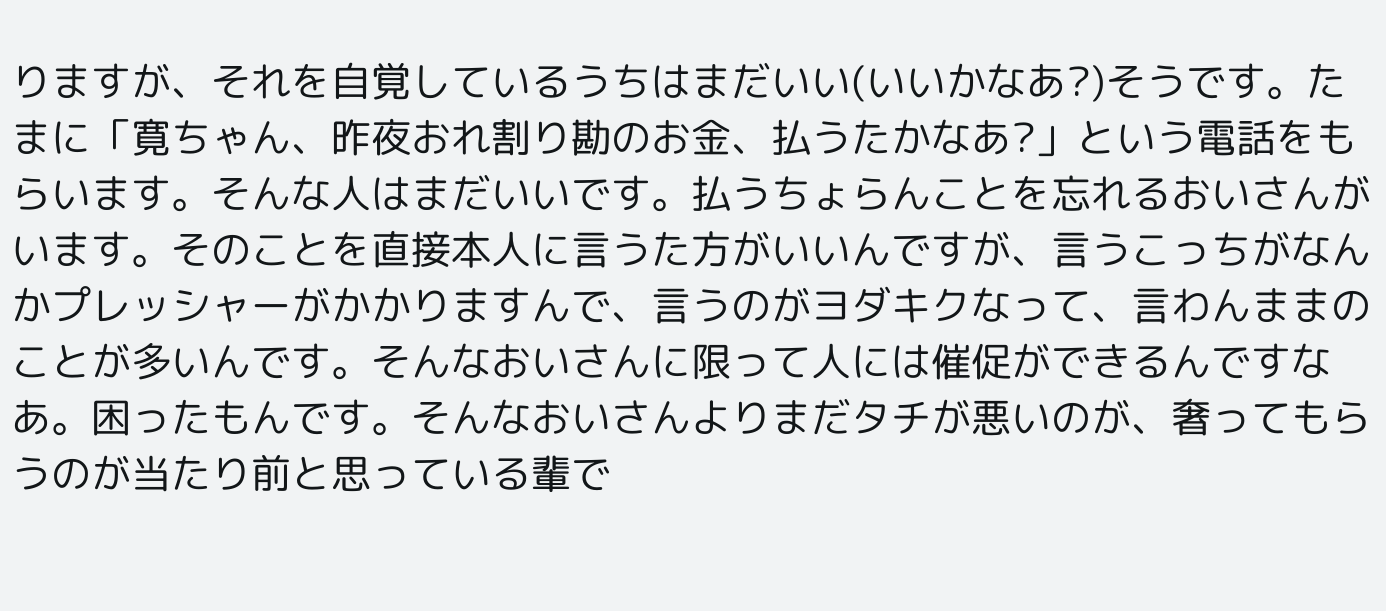りますが、それを自覚しているうちはまだいい(いいかなあ?)そうです。たまに「寛ちゃん、昨夜おれ割り勘のお金、払うたかなあ?」という電話をもらいます。そんな人はまだいいです。払うちょらんことを忘れるおいさんがいます。そのことを直接本人に言うた方がいいんですが、言うこっちがなんかプレッシャーがかかりますんで、言うのがヨダキクなって、言わんままのことが多いんです。そんなおいさんに限って人には催促ができるんですなあ。困ったもんです。そんなおいさんよりまだタチが悪いのが、奢ってもらうのが当たり前と思っている輩で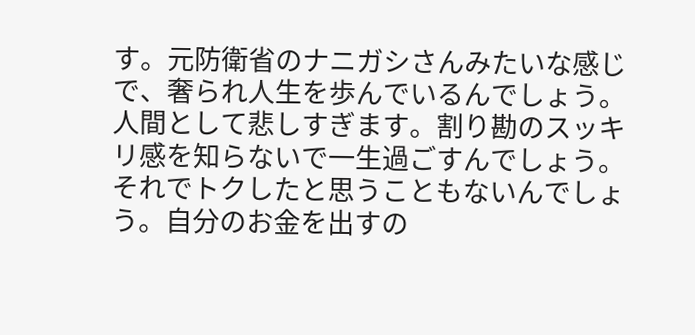す。元防衛省のナニガシさんみたいな感じで、奢られ人生を歩んでいるんでしょう。人間として悲しすぎます。割り勘のスッキリ感を知らないで一生過ごすんでしょう。それでトクしたと思うこともないんでしょう。自分のお金を出すの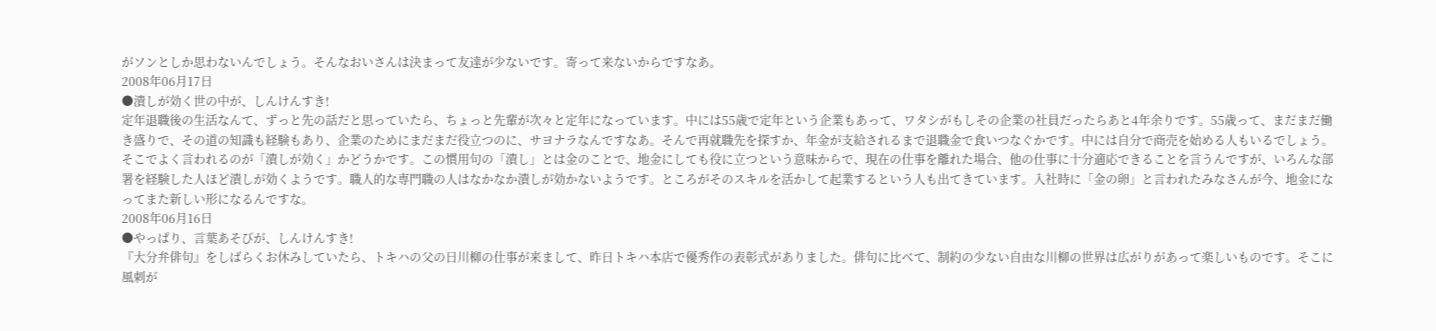がソンとしか思わないんでしょう。そんなおいさんは決まって友達が少ないです。寄って来ないからですなあ。
2008年06月17日
●潰しが効く世の中が、しんけんすき!
定年退職後の生活なんて、ずっと先の話だと思っていたら、ちょっと先輩が次々と定年になっています。中には55歳で定年という企業もあって、ワタシがもしその企業の社員だったらあと4年余りです。55歳って、まだまだ働き盛りで、その道の知識も経験もあり、企業のためにまだまだ役立つのに、サヨナラなんですなあ。そんで再就職先を探すか、年金が支給されるまで退職金で食いつなぐかです。中には自分で商売を始める人もいるでしょう。そこでよく言われるのが「潰しが効く」かどうかです。この慣用句の「潰し」とは金のことで、地金にしても役に立つという意味からで、現在の仕事を離れた場合、他の仕事に十分適応できることを言うんですが、いろんな部署を経験した人ほど潰しが効くようです。職人的な専門職の人はなかなか潰しが効かないようです。ところがそのスキルを活かして起業するという人も出てきています。入社時に「金の卵」と言われたみなさんが今、地金になってまた新しい形になるんですな。
2008年06月16日
●やっぱり、言葉あそびが、しんけんすき!
『大分弁俳句』をしばらくお休みしていたら、トキハの父の日川柳の仕事が来まして、昨日トキハ本店で優秀作の表彰式がありました。俳句に比べて、制約の少ない自由な川柳の世界は広がりがあって楽しいものです。そこに風刺が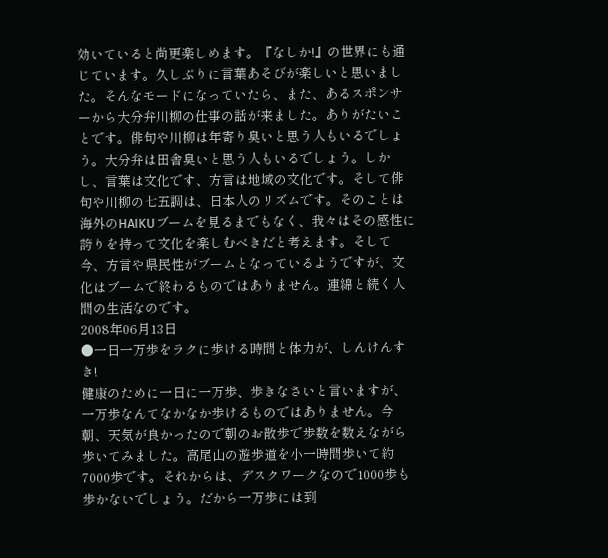効いていると尚更楽しめます。『なしか!』の世界にも通じています。久しぶりに言葉あそびが楽しいと思いました。そんなモードになっていたら、また、あるスポンサーから大分弁川柳の仕事の話が来ました。ありがたいことです。俳句や川柳は年寄り臭いと思う人もいるでしょう。大分弁は田舎臭いと思う人もいるでしょう。しかし、言葉は文化です、方言は地域の文化です。そして俳句や川柳の七五調は、日本人のリズムです。そのことは海外のHAIKUブームを見るまでもなく、我々はその感性に誇りを持って文化を楽しむべきだと考えます。そして今、方言や県民性がブームとなっているようですが、文化はブームで終わるものではありません。連綿と続く人間の生活なのです。
2008年06月13日
●一日一万歩をラクに歩ける時間と体力が、しんけんすき!
健康のために一日に一万歩、歩きなさいと言いますが、一万歩なんてなかなか歩けるものではありません。今朝、天気が良かったので朝のお散歩で歩数を数えながら歩いてみました。高尾山の遊歩道を小一時間歩いて約7000歩です。それからは、デスクワークなので1000歩も歩かないでしょう。だから一万歩には到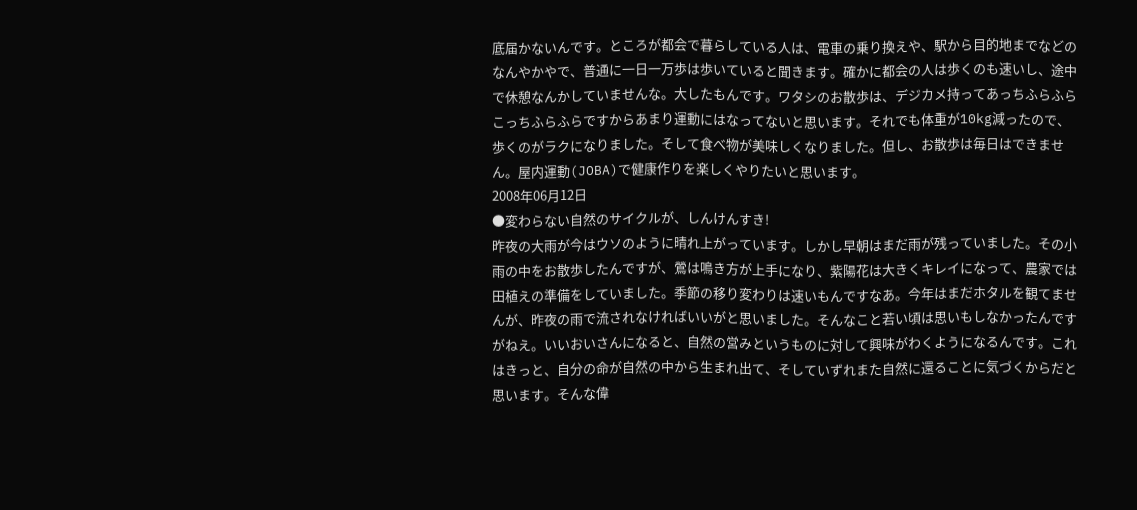底届かないんです。ところが都会で暮らしている人は、電車の乗り換えや、駅から目的地までなどのなんやかやで、普通に一日一万歩は歩いていると聞きます。確かに都会の人は歩くのも速いし、途中で休憩なんかしていませんな。大したもんです。ワタシのお散歩は、デジカメ持ってあっちふらふらこっちふらふらですからあまり運動にはなってないと思います。それでも体重が10kg減ったので、歩くのがラクになりました。そして食べ物が美味しくなりました。但し、お散歩は毎日はできません。屋内運動(JOBA)で健康作りを楽しくやりたいと思います。
2008年06月12日
●変わらない自然のサイクルが、しんけんすき!
昨夜の大雨が今はウソのように晴れ上がっています。しかし早朝はまだ雨が残っていました。その小雨の中をお散歩したんですが、鶯は鳴き方が上手になり、紫陽花は大きくキレイになって、農家では田植えの準備をしていました。季節の移り変わりは速いもんですなあ。今年はまだホタルを観てませんが、昨夜の雨で流されなければいいがと思いました。そんなこと若い頃は思いもしなかったんですがねえ。いいおいさんになると、自然の営みというものに対して興味がわくようになるんです。これはきっと、自分の命が自然の中から生まれ出て、そしていずれまた自然に還ることに気づくからだと思います。そんな偉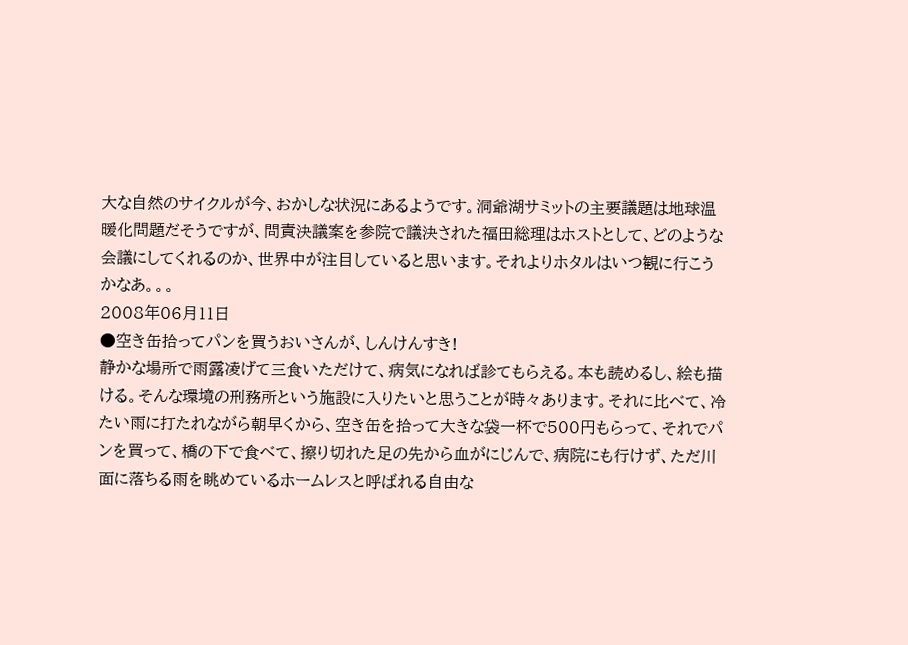大な自然のサイクルが今、おかしな状況にあるようです。洞爺湖サミットの主要議題は地球温暖化問題だそうですが、問責決議案を参院で議決された福田総理はホストとして、どのような会議にしてくれるのか、世界中が注目していると思います。それよりホタルはいつ観に行こうかなあ。。。
2008年06月11日
●空き缶拾ってパンを買うおいさんが、しんけんすき!
静かな場所で雨露凌げて三食いただけて、病気になれば診てもらえる。本も読めるし、絵も描ける。そんな環境の刑務所という施設に入りたいと思うことが時々あります。それに比べて、冷たい雨に打たれながら朝早くから、空き缶を拾って大きな袋一杯で500円もらって、それでパンを買って、橋の下で食べて、擦り切れた足の先から血がにじんで、病院にも行けず、ただ川面に落ちる雨を眺めているホームレスと呼ばれる自由な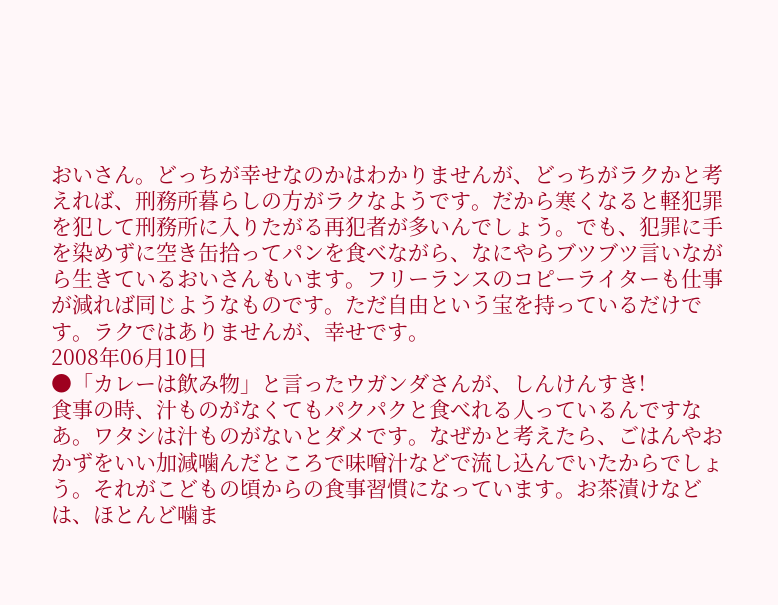おいさん。どっちが幸せなのかはわかりませんが、どっちがラクかと考えれば、刑務所暮らしの方がラクなようです。だから寒くなると軽犯罪を犯して刑務所に入りたがる再犯者が多いんでしょう。でも、犯罪に手を染めずに空き缶拾ってパンを食べながら、なにやらブツブツ言いながら生きているおいさんもいます。フリーランスのコピーライターも仕事が減れば同じようなものです。ただ自由という宝を持っているだけです。ラクではありませんが、幸せです。
2008年06月10日
●「カレーは飲み物」と言ったウガンダさんが、しんけんすき!
食事の時、汁ものがなくてもパクパクと食べれる人っているんですなあ。ワタシは汁ものがないとダメです。なぜかと考えたら、ごはんやおかずをいい加減噛んだところで味噌汁などで流し込んでいたからでしょう。それがこどもの頃からの食事習慣になっています。お茶漬けなどは、ほとんど噛ま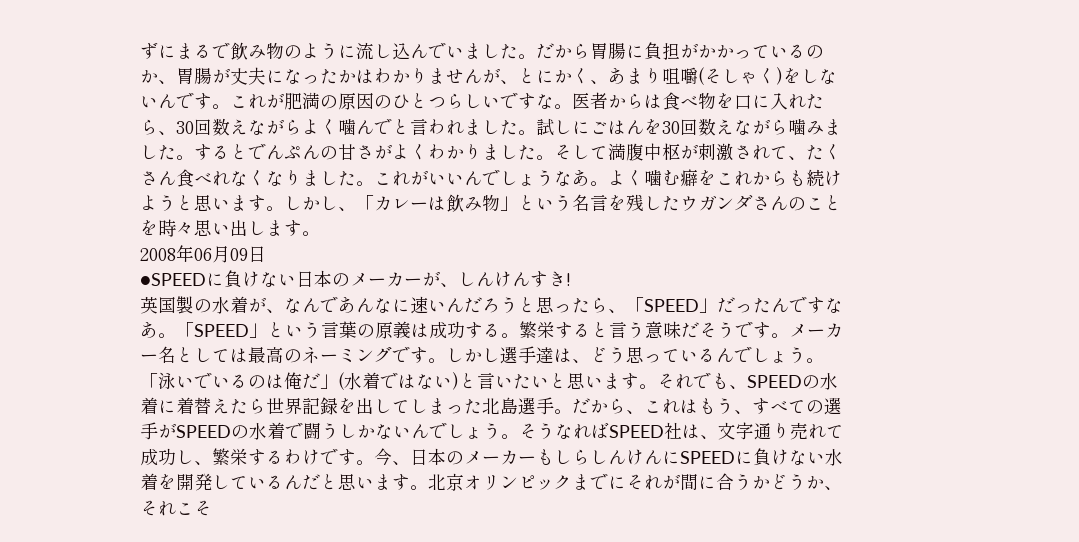ずにまるで飲み物のように流し込んでいました。だから胃腸に負担がかかっているのか、胃腸が丈夫になったかはわかりませんが、とにかく、あまり咀嚼(そしゃく)をしないんです。これが肥満の原因のひとつらしいですな。医者からは食べ物を口に入れたら、30回数えながらよく噛んでと言われました。試しにごはんを30回数えながら噛みました。するとでんぷんの甘さがよくわかりました。そして満腹中枢が刺激されて、たくさん食べれなくなりました。これがいいんでしょうなあ。よく噛む癖をこれからも続けようと思います。しかし、「カレーは飲み物」という名言を残したウガンダさんのことを時々思い出します。
2008年06月09日
●SPEEDに負けない日本のメーカーが、しんけんすき!
英国製の水着が、なんであんなに速いんだろうと思ったら、「SPEED」だったんですなあ。「SPEED」という言葉の原義は成功する。繁栄すると言う意味だそうです。メーカー名としては最高のネーミングです。しかし選手達は、どう思っているんでしょう。「泳いでいるのは俺だ」(水着ではない)と言いたいと思います。それでも、SPEEDの水着に着替えたら世界記録を出してしまった北島選手。だから、これはもう、すべての選手がSPEEDの水着で闘うしかないんでしょう。そうなればSPEED社は、文字通り売れて成功し、繁栄するわけです。今、日本のメーカーもしらしんけんにSPEEDに負けない水着を開発しているんだと思います。北京オリンピックまでにそれが間に合うかどうか、それこそ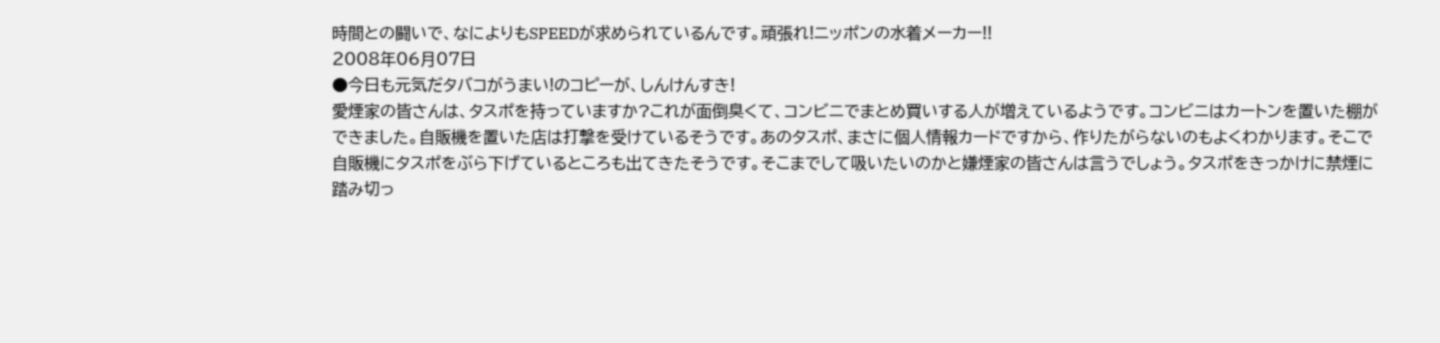時間との闘いで、なによりもSPEEDが求められているんです。頑張れ!ニッポンの水着メーカー!!
2008年06月07日
●今日も元気だタバコがうまい!のコピーが、しんけんすき!
愛煙家の皆さんは、タスポを持っていますか?これが面倒臭くて、コンビニでまとめ買いする人が増えているようです。コンビニはカートンを置いた棚ができました。自販機を置いた店は打撃を受けているそうです。あのタスポ、まさに個人情報カードですから、作りたがらないのもよくわかります。そこで自販機にタスポをぶら下げているところも出てきたそうです。そこまでして吸いたいのかと嫌煙家の皆さんは言うでしょう。タスポをきっかけに禁煙に踏み切っ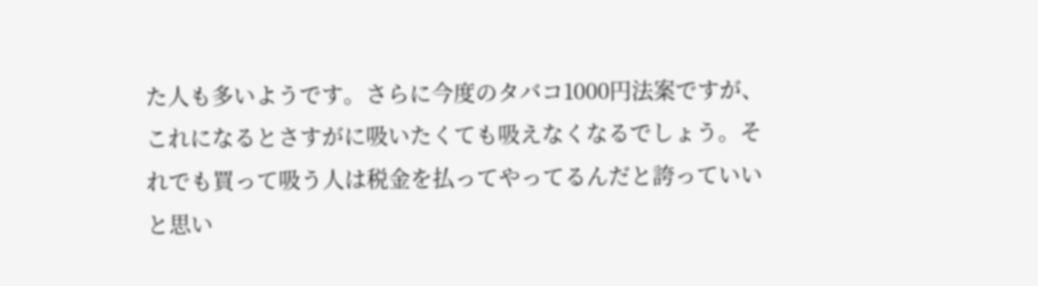た人も多いようです。さらに今度のタバコ1000円法案ですが、これになるとさすがに吸いたくても吸えなくなるでしょう。それでも買って吸う人は税金を払ってやってるんだと誇っていいと思い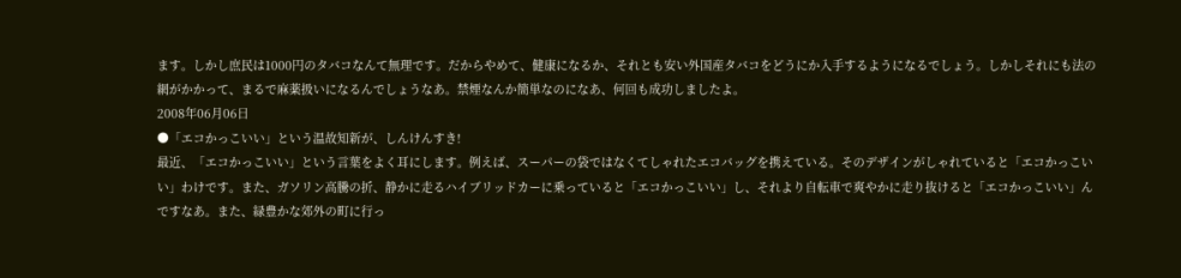ます。しかし庶民は1000円のタバコなんて無理です。だからやめて、健康になるか、それとも安い外国産タバコをどうにか入手するようになるでしょう。しかしそれにも法の網がかかって、まるで麻薬扱いになるんでしょうなあ。禁煙なんか簡単なのになあ、何回も成功しましたよ。
2008年06月06日
●「エコかっこいい」という温故知新が、しんけんすき!
最近、「エコかっこいい」という言葉をよく耳にします。例えば、スーパーの袋ではなくてしゃれたエコバッグを携えている。そのデザインがしゃれていると「エコかっこいい」わけです。また、ガソリン高騰の折、静かに走るハイブリッドカーに乗っていると「エコかっこいい」し、それより自転車で爽やかに走り抜けると「エコかっこいい」んですなあ。また、緑豊かな郊外の町に行っ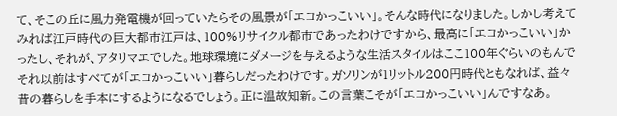て、そこの丘に風力発電機が回っていたらその風景が「エコかっこいい」。そんな時代になりました。しかし考えてみれば江戸時代の巨大都市江戸は、100%リサイクル都市であったわけですから、最高に「エコかっこいい」かったし、それが、アタリマエでした。地球環境にダメージを与えるような生活スタイルはここ100年ぐらいのもんでそれ以前はすべてが「エコかっこいい」暮らしだったわけです。ガソリンが1リットル200円時代ともなれば、益々昔の暮らしを手本にするようになるでしょう。正に温故知新。この言葉こそが「エコかっこいい」んですなあ。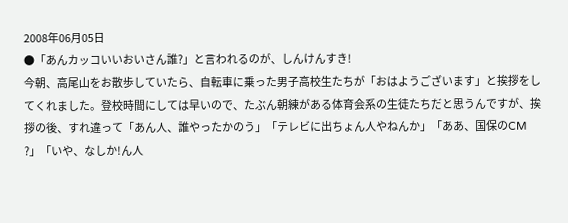2008年06月05日
●「あんカッコいいおいさん誰?」と言われるのが、しんけんすき!
今朝、高尾山をお散歩していたら、自転車に乗った男子高校生たちが「おはようございます」と挨拶をしてくれました。登校時間にしては早いので、たぶん朝練がある体育会系の生徒たちだと思うんですが、挨拶の後、すれ違って「あん人、誰やったかのう」「テレビに出ちょん人やねんか」「ああ、国保のCM
?」「いや、なしか!ん人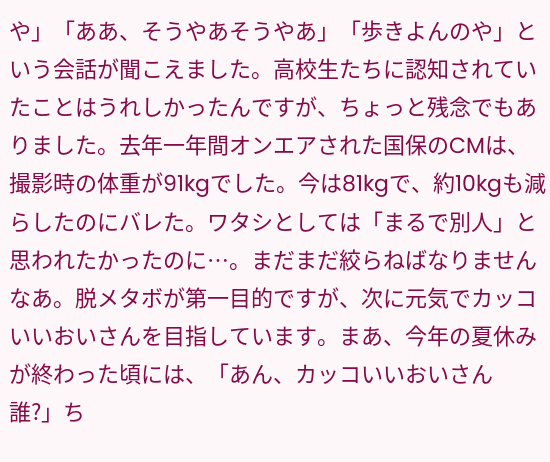や」「ああ、そうやあそうやあ」「歩きよんのや」という会話が聞こえました。高校生たちに認知されていたことはうれしかったんですが、ちょっと残念でもありました。去年一年間オンエアされた国保のCMは、撮影時の体重が91kgでした。今は81kgで、約10kgも減らしたのにバレた。ワタシとしては「まるで別人」と思われたかったのに…。まだまだ絞らねばなりませんなあ。脱メタボが第一目的ですが、次に元気でカッコいいおいさんを目指しています。まあ、今年の夏休みが終わった頃には、「あん、カッコいいおいさん誰?」ち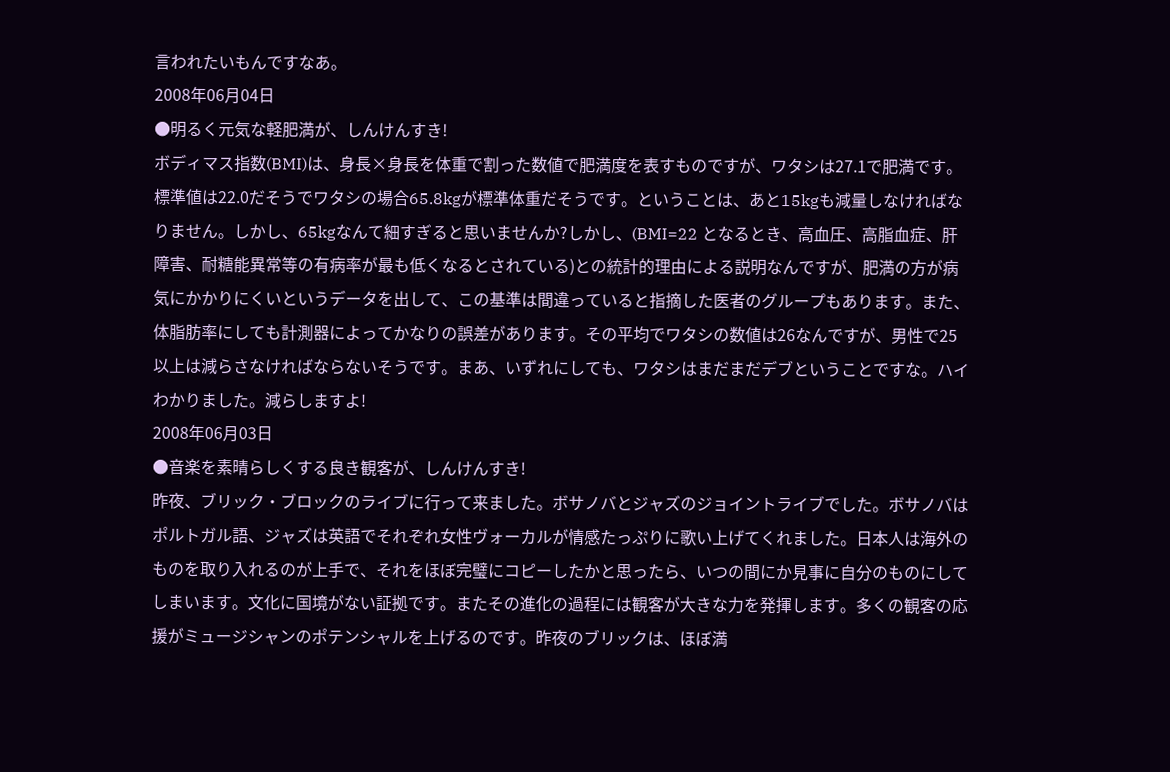言われたいもんですなあ。
2008年06月04日
●明るく元気な軽肥満が、しんけんすき!
ボディマス指数(BMI)は、身長×身長を体重で割った数値で肥満度を表すものですが、ワタシは27.1で肥満です。標準値は22.0だそうでワタシの場合65.8kgが標準体重だそうです。ということは、あと15kgも減量しなければなりません。しかし、65kgなんて細すぎると思いませんか?しかし、(BMI=22 となるとき、高血圧、高脂血症、肝障害、耐糖能異常等の有病率が最も低くなるとされている)との統計的理由による説明なんですが、肥満の方が病気にかかりにくいというデータを出して、この基準は間違っていると指摘した医者のグループもあります。また、体脂肪率にしても計測器によってかなりの誤差があります。その平均でワタシの数値は26なんですが、男性で25以上は減らさなければならないそうです。まあ、いずれにしても、ワタシはまだまだデブということですな。ハイわかりました。減らしますよ!
2008年06月03日
●音楽を素晴らしくする良き観客が、しんけんすき!
昨夜、ブリック・ブロックのライブに行って来ました。ボサノバとジャズのジョイントライブでした。ボサノバはポルトガル語、ジャズは英語でそれぞれ女性ヴォーカルが情感たっぷりに歌い上げてくれました。日本人は海外のものを取り入れるのが上手で、それをほぼ完璧にコピーしたかと思ったら、いつの間にか見事に自分のものにしてしまいます。文化に国境がない証拠です。またその進化の過程には観客が大きな力を発揮します。多くの観客の応援がミュージシャンのポテンシャルを上げるのです。昨夜のブリックは、ほぼ満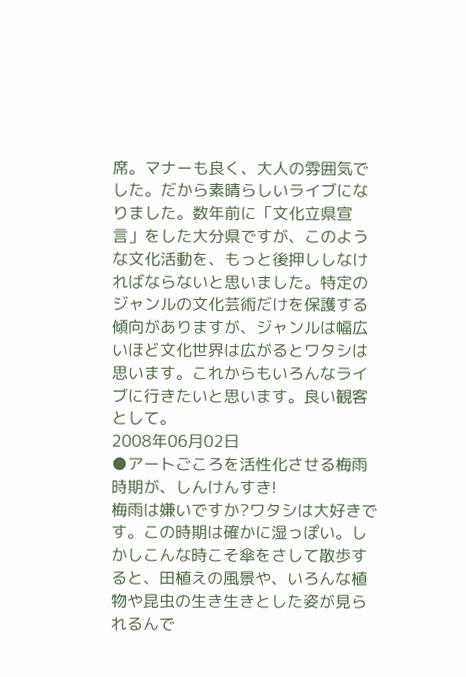席。マナーも良く、大人の雰囲気でした。だから素晴らしいライブになりました。数年前に「文化立県宣言」をした大分県ですが、このような文化活動を、もっと後押ししなければならないと思いました。特定のジャンルの文化芸術だけを保護する傾向がありますが、ジャンルは幅広いほど文化世界は広がるとワタシは思います。これからもいろんなライブに行きたいと思います。良い観客として。
2008年06月02日
●アートごころを活性化させる梅雨時期が、しんけんすき!
梅雨は嫌いですか?ワタシは大好きです。この時期は確かに湿っぽい。しかしこんな時こそ傘をさして散歩すると、田植えの風景や、いろんな植物や昆虫の生き生きとした姿が見られるんで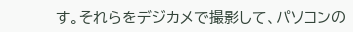す。それらをデジカメで撮影して、パソコンの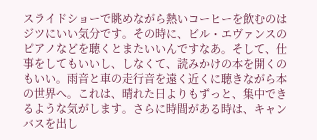スライドショーで眺めながら熱いコーヒーを飲むのはジツにいい気分です。その時に、ビル・エヴァンスのピアノなどを聴くとまたいいんですなあ。そして、仕事をしてもいいし、しなくて、読みかけの本を開くのもいい。雨音と車の走行音を遠く近くに聴きながら本の世界へ。これは、晴れた日よりもずっと、集中できるような気がします。さらに時間がある時は、キャンバスを出し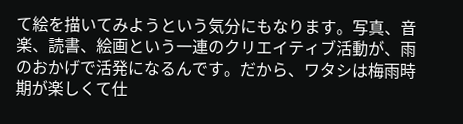て絵を描いてみようという気分にもなります。写真、音楽、読書、絵画という一連のクリエイティブ活動が、雨のおかげで活発になるんです。だから、ワタシは梅雨時期が楽しくて仕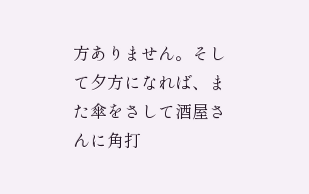方ありません。そして夕方になれば、また傘をさして酒屋さんに角打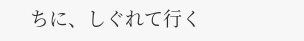ちに、しぐれて行く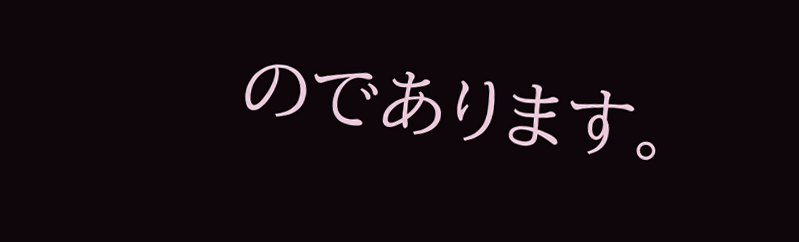のであります。